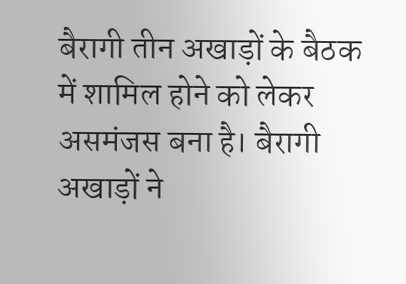बैरागी तीन अखाड़ों के बैठक में शामिल होने को लेकर असमंजस बना है। बैरागी अखाड़ों ने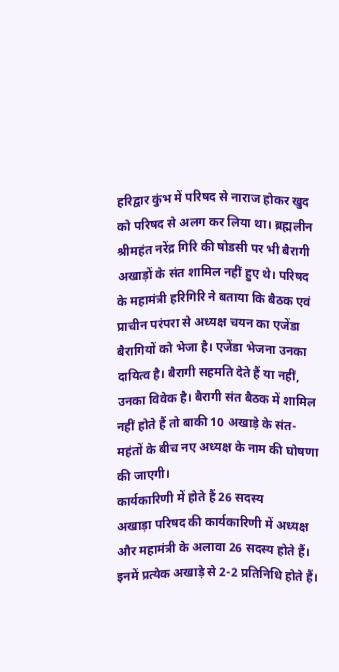हरिद्वार कुंभ में परिषद से नाराज होकर खुद को परिषद से अलग कर लिया था। ब्रह्मलीन श्रीमहंत नरेंद्र गिरि की षोडसी पर भी बैरागी अखाड़ों के संत शामिल नहीं हुए थे। परिषद के महामंत्री हरिगिरि ने बताया कि बैठक एवं प्राचीन परंपरा से अध्यक्ष चयन का एजेंडा बैरागियों को भेजा है। एजेंडा भेजना उनका दायित्व है। बैरागी सहमति देते हैं या नहीं, उनका विवेक है। बैरागी संत बैठक में शामिल नहीं होते हैं तो बाकी 10 अखाड़े के संत-महंतों के बीच नए अध्यक्ष के नाम की घोषणा की जाएगी।
कार्यकारिणी में होते हैं 26 सदस्य
अखाड़ा परिषद की कार्यकारिणी में अध्यक्ष और महामंत्री के अलावा 26 सदस्य होते हैं। इनमें प्रत्येक अखाड़े से 2-2 प्रतिनिधि होते हैं।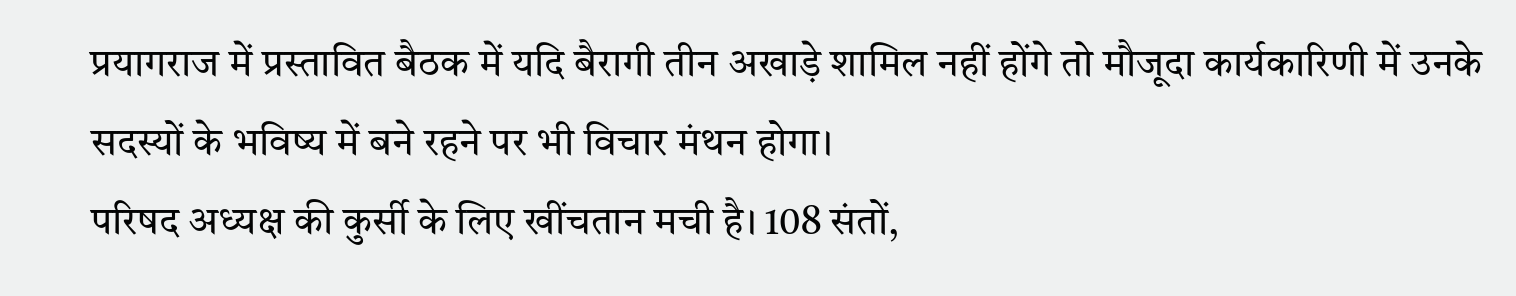प्रयागराज में प्रस्तावित बैठक में यदि बैरागी तीन अखाड़े शामिल नहीं होंगे तो मौजूदा कार्यकारिणी में उनके सदस्यों के भविष्य में बने रहने पर भी विचार मंथन होगा।
परिषद अध्यक्ष की कुर्सी के लिए खींचतान मची है। 108 संतों,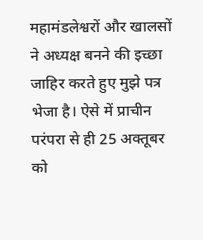महामंडलेश्वरों और खालसों ने अध्यक्ष बनने की इच्छा जाहिर करते हुए मुझे पत्र भेजा है। ऐसे में प्राचीन परंपरा से ही 25 अक्तूबर को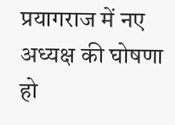प्रयागराज में नए अध्यक्ष की घोषणा हो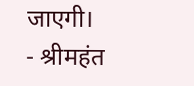जाएगी।
- श्रीमहंत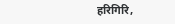हरिगिरि,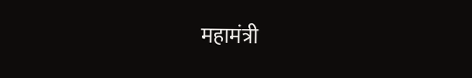महामंत्री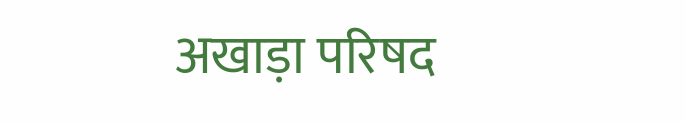अखाड़ा परिषद